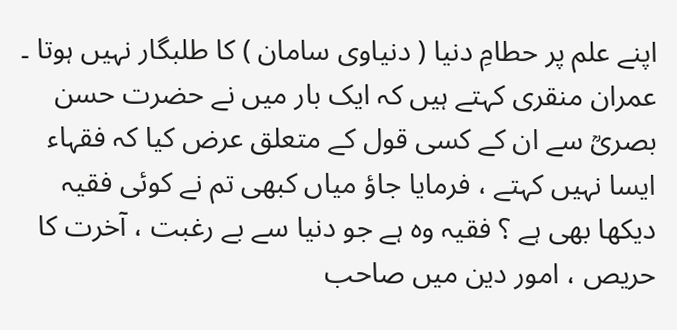اپنے علم پر حطامِ دنیا ( دنیاوی سامان ) کا طلبگار نہیں ہوتا ۔
عمران منقری کہتے ہیں کہ ایک بار میں نے حضرت حسن بصریؒ سے ان کے کسی قول کے متعلق عرض کیا کہ فقہاء ایسا نہیں کہتے ، فرمایا جاؤ میاں کبھی تم نے کوئی فقیہ دیکھا بھی ہے ؟ فقیہ وہ ہے جو دنیا سے بے رغبت ، آخرت کا حریص ، امور دین میں صاحب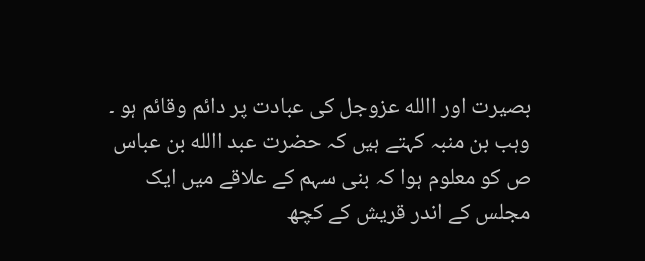بصیرت اور االله عزوجل کی عبادت پر دائم وقائم ہو ۔
وہب بن منبہ کہتے ہیں کہ حضرت عبد االله بن عباس ص کو معلوم ہوا کہ بنی سہم کے علاقے میں ایک مجلس کے اندر قریش کے کچھ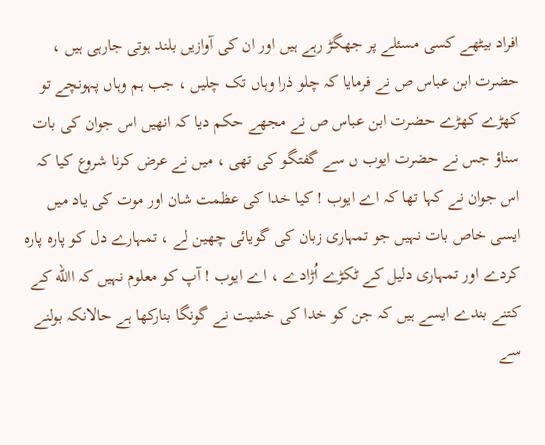افراد بیٹھے کسی مسئلے پر جھگڑ رہے ہیں اور ان کی آوازیں بلند ہوتی جارہی ہیں ، حضرت ابن عباس ص نے فرمایا کہ چلو ذرا وہاں تک چلیں ، جب ہم وہاں پہونچے تو کھڑے کھڑے حضرت ابن عباس ص نے مجھے حکم دیا کہ انھیں اس جوان کی بات سناؤ جس نے حضرت ایوب ں سے گفتگو کی تھی ، میں نے عرض کرنا شروع کیا کہ اس جوان نے کہا تھا کہ اے ایوب ! کیا خدا کی عظمت شان اور موت کی یاد میں ایسی خاص بات نہیں جو تمہاری زبان کی گویائی چھین لے ، تمہارے دل کو پارہ پارہ کردے اور تمہاری دلیل کے ٹکڑے اُڑادے ، اے ایوب ! آپ کو معلوم نہیں کہ االله کے کتنے بندے ایسے ہیں کہ جن کو خدا کی خشیت نے گونگا بنارکھا ہے حالانکہ بولنے سے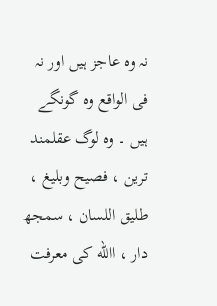نہ وہ عاجز ہیں اور نہ فی الواقع وہ گونگے ہیں ۔ وہ لوگ عقلمند ترین ، فصیح وبلیغ ، طلیق اللسان ، سمجھ دار ، االله کی معرفت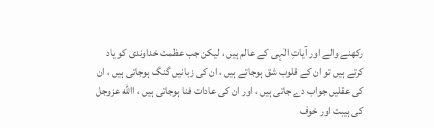رکھنے والے اور آیاتِ الٰہی کے عالم ہیں ، لیکن جب عظمت خداوندی کو یاد کرتے ہیں تو ان کے قلوب شق ہوجاتے ہیں ، ان کی زبانیں گنگ ہوجاتی ہیں ، ان کی عقلیں جواب دے جاتی ہیں ، اور ان کی عادات فنا ہوجاتی ہیں ، االله عزوجل کی ہیبت اور خوف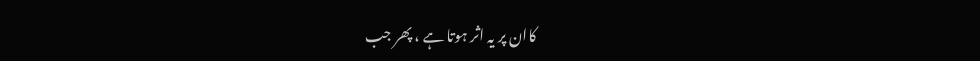کاان پر یہ اثر ہوتا ہے ، پھر جب